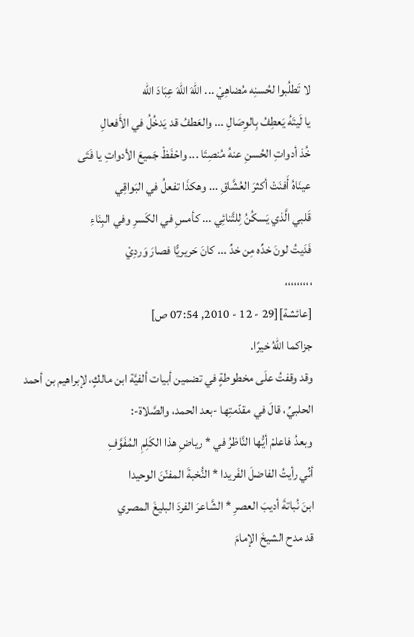لا تَطلُبوا لحُسنِه مُضاهِيْ ... اللهَ اللهَ عِبَادَ الله
يا لَيتَهُ يَعطِفُ بِالوِصَالِ ... والعَطفُ قد يَدخُلُ في الأَفعالِ
خُذ أدواتِ الحُسنِ عنهُ مُنصِتَا ... واحْفَظْ جَميعَ الأدواتِ يا فَتَى
عينَاهُ أَفنَتْ أكثرَ العُشَّاقِ ... وهكذَا تفعلُ في البَواقِي
قَلبي الَّذي يَسكُنُ لِلتَّنائِي ... كأمسِ في الكَسرِ وفي البِنَاءِ
فَدَيتُ لونَ خدِّه مِن خدِّ ... كانَ حَريريًّا فصارَ وَردِيْ
،،،،،،،،،
[عائشة][29 - 12 - 2010, 07:54 ص]
جزاكما اللهُ خيرًا.
وقد وقفتُ علَى مخطوطةٍ في تضمين أبيات ألفيَّة ابن مالكٍ، لإبراهيم بن أحمد الحلبيِّ، قالَ في مقدّمتِها -بعد الحمد، والصَّلاة-:
وبعدُ فاعلمْ أيُّها النَّاظرُ في * رياضِ هذا الكَلِمِ المُفَوَّفِ
أنِّي رأيتُ الفاضلَ الفَريدا * النُّخبةَ المفنّنَ الوحيدا
ابنَ نُباتةَ أديبَ العصرِ * الشَّاعرَ الفردَ البليغَ المصري
قد مدح الشيخَ الإمامَ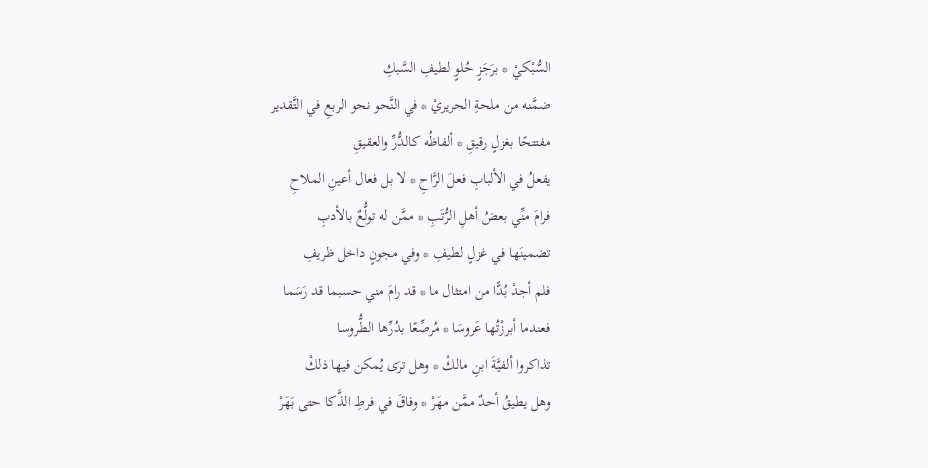السُّبْكيْ * برَجَزٍ حُلوٍ لطيفِ السَّبكِ
ضمَّنه من ملحةِ الحريريْ * في النَّحو نحو الربعِ في التَّقدير
مفتتحًا بغزلٍ رقيقِ * ألفاظُه كالدُّرِّ والعقيقِ
يفعلُ في الألبابِ فعلَ الرَّاحِ * لا بل فعال أعينِ الملاحِ
فرامَ منِّي بعضُ أهلِ الرُّتَبِ * ممَّن له تولُّعٌ بالأدبِ
تضمينَها في غزلٍ لطيفِ * وفي مجونٍ داخل ظريفِ
فلم أجدْ بُدًّا من امتثال ما * قد رامَ مني حسبما قد رَسَما
فعندما أبرزْتُها عَروسَا * مُرصِّعًا بدُرِّها الطُّروسا
تذاكروا ألفيَّةَ ابنِ مالكْ * وهل ترَى يُمكن فيها ذلكْ
وهل يطيقُ أحدٌ ممَّن مهَرْ * وفاقَ في فرطِ الذَّكا حتى بَهَرْ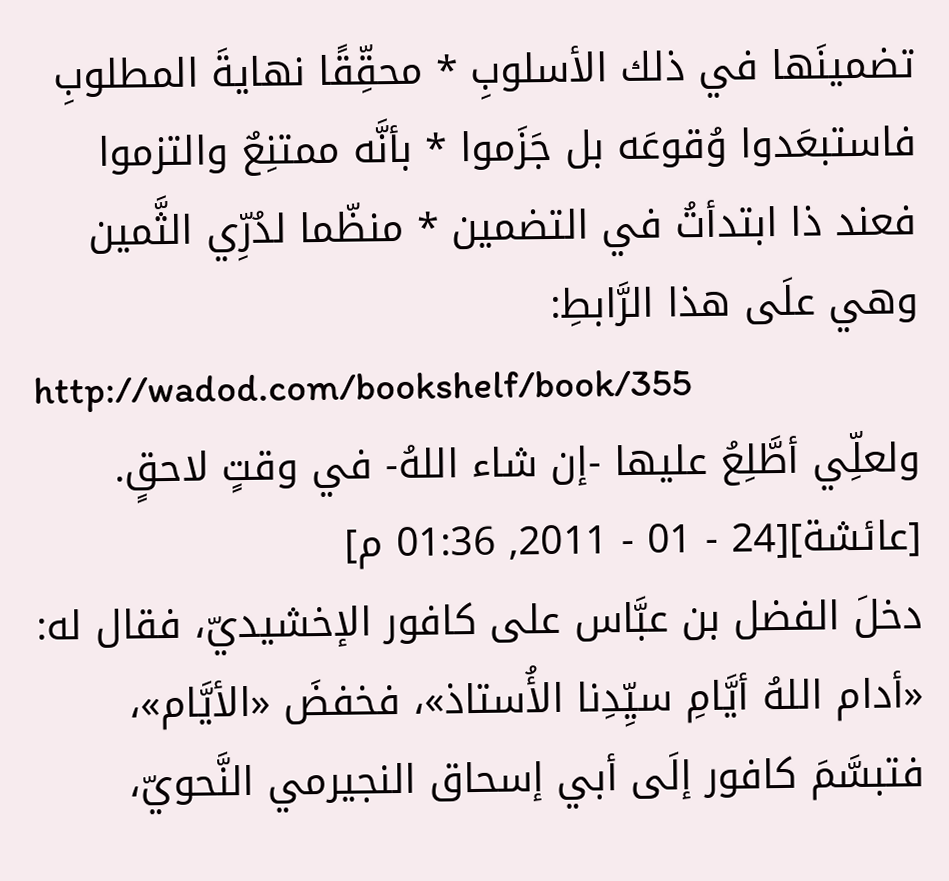تضمينَها في ذلك الأسلوبِ * محقِّقًا نهايةَ المطلوبِ
فاستبعَدوا وُقوعَه بل جَزَموا * بأنَّه ممتنِعٌ والتزموا
فعند ذا ابتدأتُ في التضمين * منظّما لدُرِّي الثَّمين
وهي علَى هذا الرَّابطِ:
http://wadod.com/bookshelf/book/355
ولعلِّي أطَّلِعُ عليها -إن شاء اللهُ- في وقتٍ لاحقٍ.
[عائشة][24 - 01 - 2011, 01:36 م]
دخلَ الفضل بن عبَّاس على كافور الإخشيديّ، فقال له: «أدام اللهُ أيَّامِ سيِّدِنا الأُستاذ»، فخفضَ «الأيَّام»، فتبسَّمَ كافور إلَى أبي إسحاق النجيرمي النَّحويّ،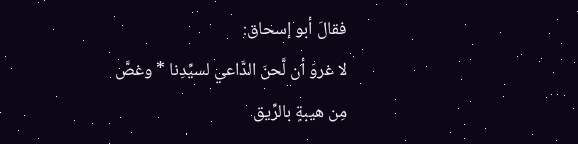فقالَ أبو إسحاق:
لا غروَ أن لَّحنَ الدَّاعي لسيِّدِنا * وغصَّ مِن هيبةٍ بالرِّيق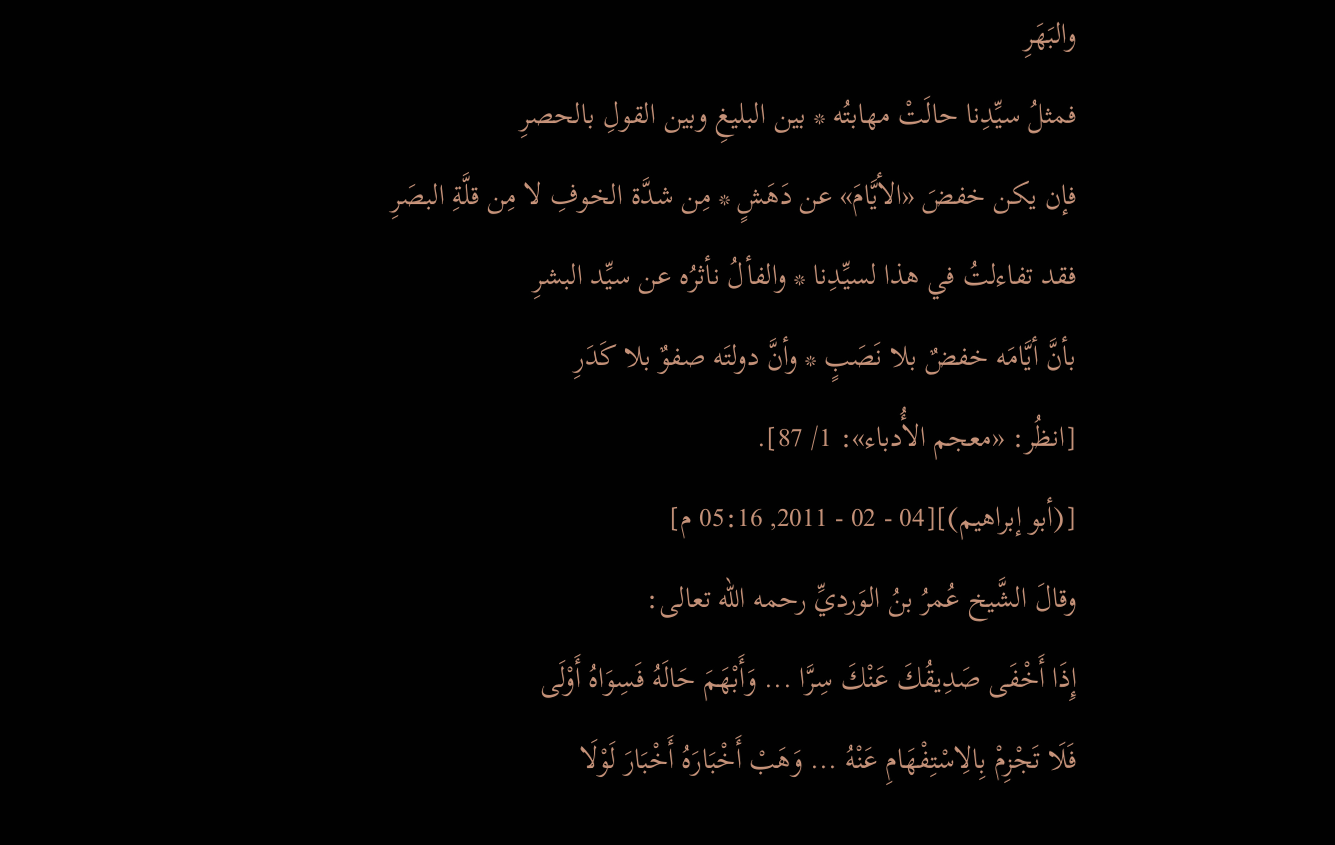والبَهَرِ
فمثلُ سيِّدِنا حالَتْ مهابتُه * بين البليغِ وبين القولِ بالحصرِ
فإن يكن خفضَ «الأيَّامَ» عن دَهَشٍ * مِن شدَّة الخوفِ لا مِن قلَّةِ البصَرِ
فقد تفاءلتُ في هذا لسيِّدِنا * والفألُ نأثرُه عن سيِّد البشرِ
بأنَّ أيَّامَه خفضٌ بلا نَصَبٍ * وأنَّ دولتَه صفوٌ بلا كَدَرِ
[انظُر: «معجم الأُدباء»: 1/ 87].
[(أبو إبراهيم)][04 - 02 - 2011, 05:16 م]
وقالَ الشَّيخ عُمرُ بنُ الوَرديِّ رحمه الله تعالى:
إِذَا أَخْفَى صَدِيقُكَ عَنْكَ سِرَّا ... وَأَبْهَمَ حَالَهُ فَسِوَاهُ أَوْلَى
فَلَا تَجْزِمْ بِالِاسْتِفْهَامِ عَنْهُ ... وَهَبْ أَخْبَارَهُ أَخْبَارَ لَوْلَا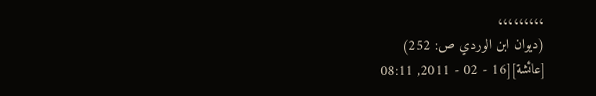،،،،،،،،،
(ديوان ابن الوردي ص: 252)
[عائشة][16 - 02 - 2011, 08:11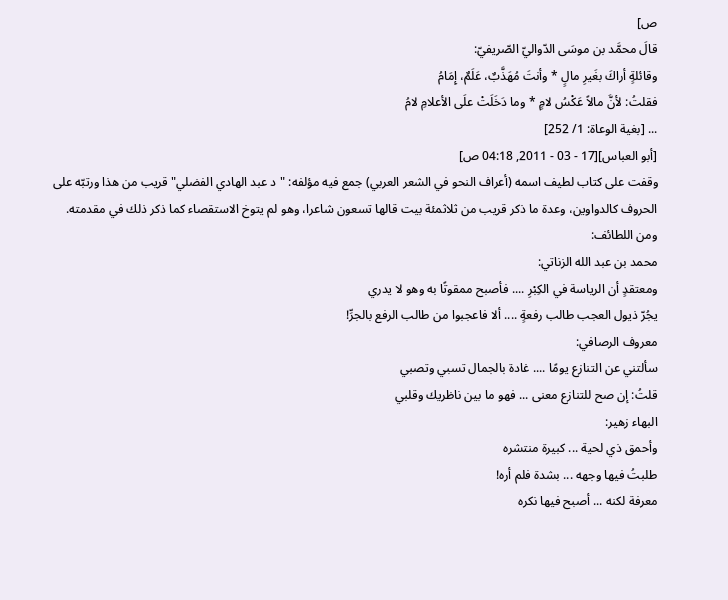ص]
قالَ محمَّد بن موسَى الدّواليّ الصّريفيّ:
وقائلةٍ أراكَ بغَيرِ مالٍ * وأنتَ مُهَذَّبٌ، عَلَمٌ، إِمَامُ
فقلتُ: لأنَّ مالاً عَكْسُ لامٍ * وما دَخَلَتْ علَى الأعلامِ لامُ
... [بغية الوعاة: 1/ 252]
[أبو العباس][17 - 03 - 2011, 04:18 ص]
وقفت على كتاب لطيف اسمه (أعراف النحو في الشعر العربي) جمع فيه مؤلفه: "د عبد الهادي الفضلي" قريب من هذا ورتبّه على الحروف كالدواوين، وعدة ما ذكر قريب من ثلاثمئة بيت قالها تسعون شاعرا، وهو لم يتوخ الاستقصاء كما ذكر ذلك في مقدمته.
ومن اللطائف:
محمد بن عبد الله الزناتي:
ومعتقدٍ أن الرياسة في الكِبْرِ .... فأصبح ممقوتًا به وهو لا يدري
يجُرّ ذيول العجب طالب رفعةٍ .... ألا فاعجبوا من طالب الرفع بالجرِّ!
معروف الرصافي:
سألتني عن التنازع يومًا .... غادة بالجمال تسبي وتصبي
قلتُ: إن صح للتنازع معنى ... فهو ما بين ناظريك وقلبي
البهاء زهير:
وأحمق ذي لحية ... كبيرة منتشره
طلبتُ فيها وجهه ... بشدة فلم أره!
معرفة لكنه ... أصبح فيها نكره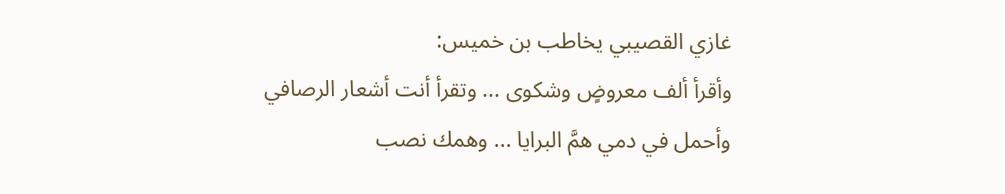غازي القصيبي يخاطب بن خميس:
وأقرأ ألف معروضٍ وشكوى ... وتقرأ أنت أشعار الرصافي
وأحمل في دمي همَّ البرايا ... وهمك نصب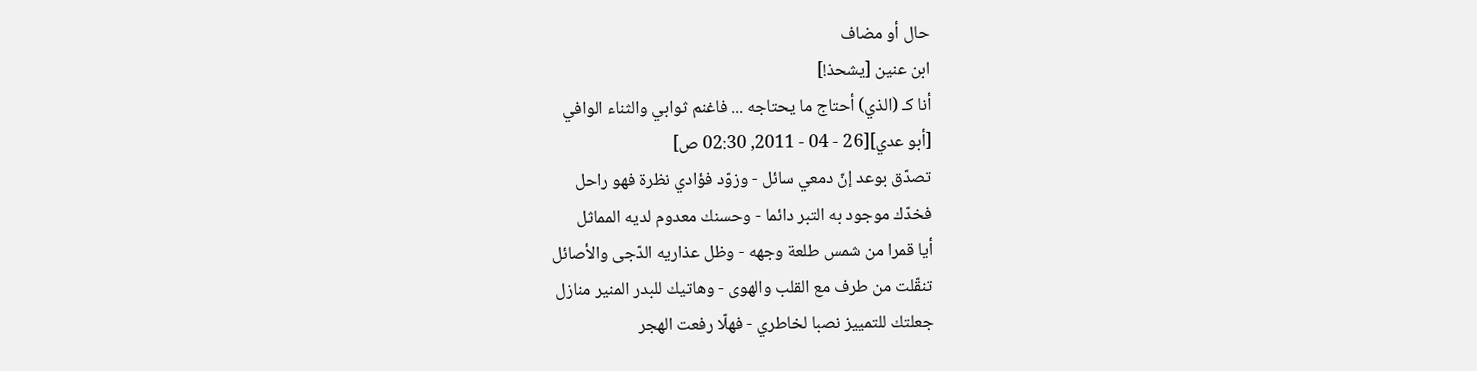حال أو مضاف
ابن عنين [يشحذ!]
أنا كـ (الذي) أحتاج ما يحتاجه ... فاغنم ثوابي والثناء الوافي
[أبو عدي][26 - 04 - 2011, 02:30 ص]
تصدّق بوعد إنّ دمعي سائل - وزوّد فؤادي نظرة فهو راحل
فخدّك موجود به التبر دائما - وحسنك معدوم لديه المماثل
أيا قمرا من شمس طلعة وجهه - وظل عذاريه الدّجى والأصائل
تنقّلت من طرف مع القلب والهوى - وهاتيك للبدر المنير منازل
جعلتك للتمييز نصبا لخاطري - فهلّا رفعت الهجر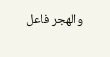والهجر فاعل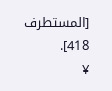[المستطرف 418].
¥